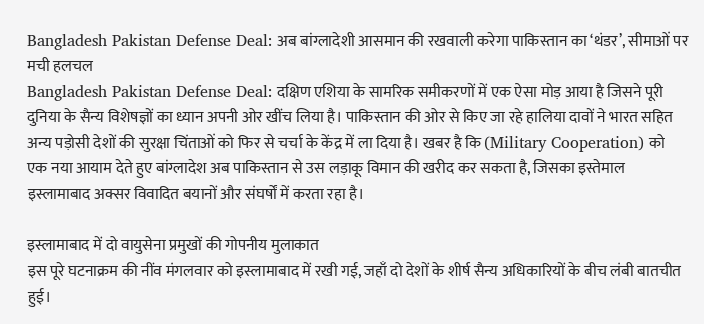Bangladesh Pakistan Defense Deal: अब बांग्लादेशी आसमान की रखवाली करेगा पाकिस्तान का ‘थंडर’, सीमाओं पर मची हलचल
Bangladesh Pakistan Defense Deal: दक्षिण एशिया के सामरिक समीकरणों में एक ऐसा मोड़ आया है जिसने पूरी दुनिया के सैन्य विशेषज्ञों का ध्यान अपनी ओर खींच लिया है। पाकिस्तान की ओर से किए जा रहे हालिया दावों ने भारत सहित अन्य पड़ोसी देशों की सुरक्षा चिंताओं को फिर से चर्चा के केंद्र में ला दिया है। खबर है कि (Military Cooperation) को एक नया आयाम देते हुए बांग्लादेश अब पाकिस्तान से उस लड़ाकू विमान की खरीद कर सकता है, जिसका इस्तेमाल इस्लामाबाद अक्सर विवादित बयानों और संघर्षों में करता रहा है।

इस्लामाबाद में दो वायुसेना प्रमुखों की गोपनीय मुलाकात
इस पूरे घटनाक्रम की नींव मंगलवार को इस्लामाबाद में रखी गई, जहाँ दो देशों के शीर्ष सैन्य अधिकारियों के बीच लंबी बातचीत हुई।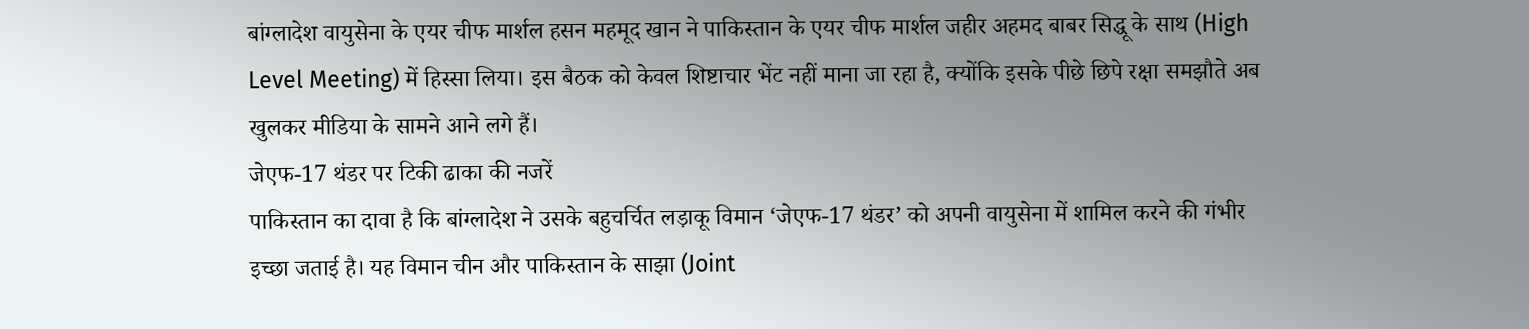बांग्लादेश वायुसेना के एयर चीफ मार्शल हसन महमूद खान ने पाकिस्तान के एयर चीफ मार्शल जहीर अहमद बाबर सिद्धू के साथ (High Level Meeting) में हिस्सा लिया। इस बैठक को केवल शिष्टाचार भेंट नहीं माना जा रहा है, क्योंकि इसके पीछे छिपे रक्षा समझौते अब खुलकर मीडिया के सामने आने लगे हैं।
जेएफ-17 थंडर पर टिकी ढाका की नजरें
पाकिस्तान का दावा है कि बांग्लादेश ने उसके बहुचर्चित लड़ाकू विमान ‘जेएफ-17 थंडर’ को अपनी वायुसेना में शामिल करने की गंभीर इच्छा जताई है। यह विमान चीन और पाकिस्तान के साझा (Joint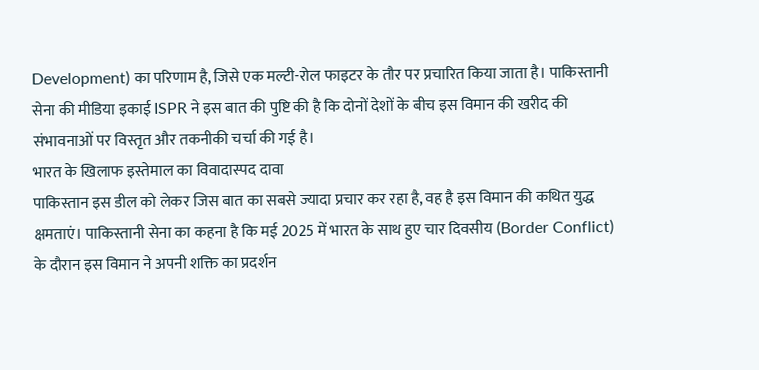Development) का परिणाम है, जिसे एक मल्टी-रोल फाइटर के तौर पर प्रचारित किया जाता है। पाकिस्तानी सेना की मीडिया इकाई ISPR ने इस बात की पुष्टि की है कि दोनों देशों के बीच इस विमान की खरीद की संभावनाओं पर विस्तृत और तकनीकी चर्चा की गई है।
भारत के खिलाफ इस्तेमाल का विवादास्पद दावा
पाकिस्तान इस डील को लेकर जिस बात का सबसे ज्यादा प्रचार कर रहा है, वह है इस विमान की कथित युद्ध क्षमताएं। पाकिस्तानी सेना का कहना है कि मई 2025 में भारत के साथ हुए चार दिवसीय (Border Conflict) के दौरान इस विमान ने अपनी शक्ति का प्रदर्शन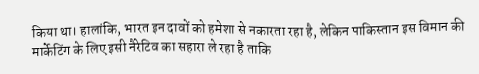किया था। हालांकि, भारत इन दावों को हमेशा से नकारता रहा है, लेकिन पाकिस्तान इस विमान की मार्केटिंग के लिए इसी नैरेटिव का सहारा ले रहा है ताकि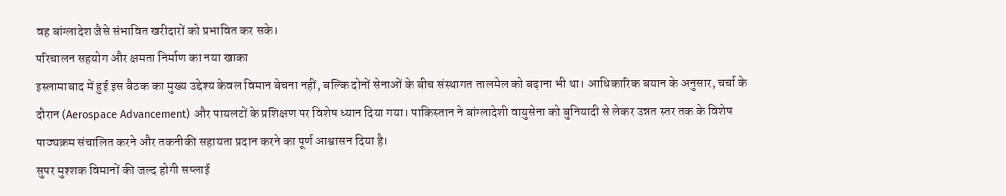वह बांग्लादेश जैसे संभावित खरीदारों को प्रभावित कर सके।
परिचालन सहयोग और क्षमता निर्माण का नया खाका
इस्लामाबाद में हुई इस बैठक का मुख्य उद्देश्य केवल विमान बेचना नहीं, बल्कि दोनों सेनाओं के बीच संस्थागत तालमेल को बढ़ाना भी था। आधिकारिक बयान के अनुसार, चर्चा के दौरान (Aerospace Advancement) और पायलटों के प्रशिक्षण पर विशेष ध्यान दिया गया। पाकिस्तान ने बांग्लादेशी वायुसेना को बुनियादी से लेकर उन्नत स्तर तक के विशेष पाठ्यक्रम संचालित करने और तकनीकी सहायता प्रदान करने का पूर्ण आश्वासन दिया है।
सुपर मुश्शक विमानों की जल्द होगी सप्लाई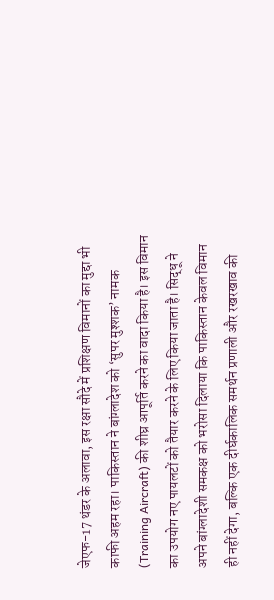जेएफ-17 थंडर के अलावा, इस रक्षा सौदे में प्रशिक्षण विमानों का मुद्दा भी काफी अहम रहा। पाकिस्तान ने बांग्लादेश को ‘सुपर मुश्शक’ नामक (Training Aircraft) की शीघ्र आपूर्ति करने का वादा किया है। इस विमान का उपयोग नए पायलटों को तैयार करने के लिए किया जाता है। सिद्धू ने अपने बांग्लादेशी समकक्ष को भरोसा दिलाया कि पाकिस्तान केवल विमान ही नहीं देगा, बल्कि एक दीर्घकालिक समर्थन प्रणाली और रखरखाव की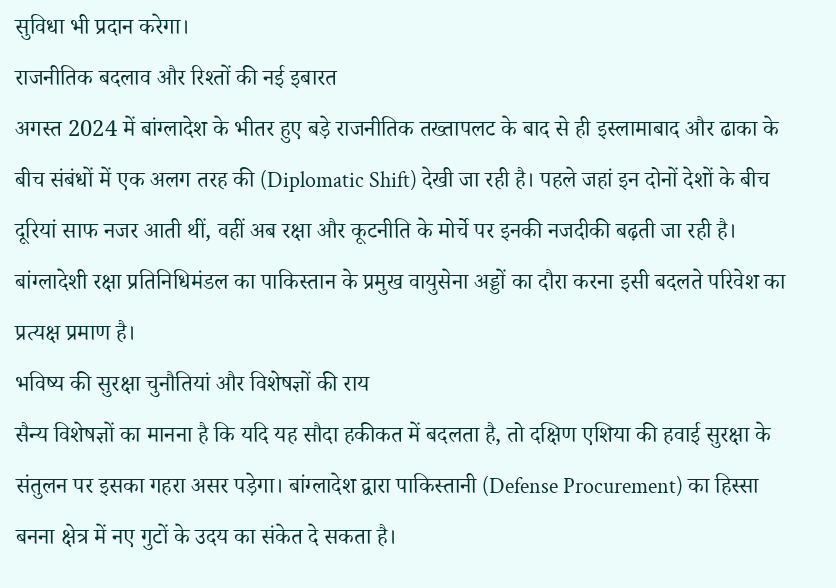सुविधा भी प्रदान करेगा।
राजनीतिक बदलाव और रिश्तों की नई इबारत
अगस्त 2024 में बांग्लादेश के भीतर हुए बड़े राजनीतिक तख्तापलट के बाद से ही इस्लामाबाद और ढाका के बीच संबंधों में एक अलग तरह की (Diplomatic Shift) देखी जा रही है। पहले जहां इन दोनों देशों के बीच दूरियां साफ नजर आती थीं, वहीं अब रक्षा और कूटनीति के मोर्चे पर इनकी नजदीकी बढ़ती जा रही है। बांग्लादेशी रक्षा प्रतिनिधिमंडल का पाकिस्तान के प्रमुख वायुसेना अड्डों का दौरा करना इसी बदलते परिवेश का प्रत्यक्ष प्रमाण है।
भविष्य की सुरक्षा चुनौतियां और विशेषज्ञों की राय
सैन्य विशेषज्ञों का मानना है कि यदि यह सौदा हकीकत में बदलता है, तो दक्षिण एशिया की हवाई सुरक्षा के संतुलन पर इसका गहरा असर पड़ेगा। बांग्लादेश द्वारा पाकिस्तानी (Defense Procurement) का हिस्सा बनना क्षेत्र में नए गुटों के उदय का संकेत दे सकता है।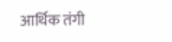आर्थिक तंगी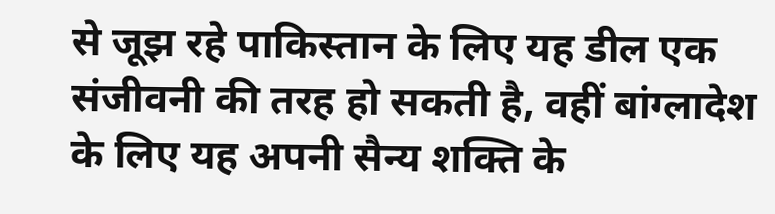से जूझ रहे पाकिस्तान के लिए यह डील एक संजीवनी की तरह हो सकती है, वहीं बांग्लादेश के लिए यह अपनी सैन्य शक्ति के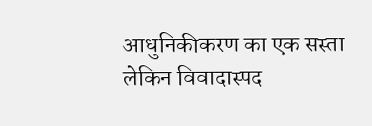आधुनिकीकरण का एक सस्ता लेकिन विवादास्पद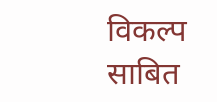विकल्प साबित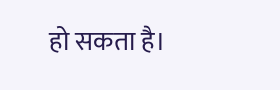हो सकता है।